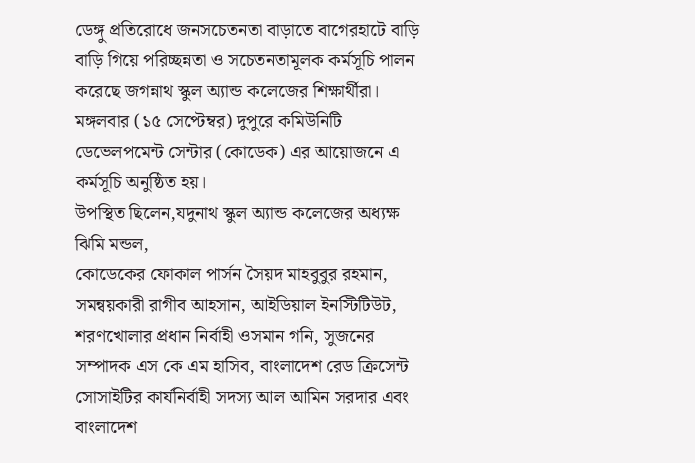ডেঙ্গু প্রতিরোধে জনসচেতনতা বাড়াতে বাগেরহাটে বাড়ি বাড়ি গিয়ে পরিচ্ছন্নতা ও সচেতনতামূলক কর্মসূচি পালন করেছে জগন্নাথ স্কুল অ্যান্ড কলেজের শিক্ষার্থীরা। মঙ্গলবার (১৫ সেপ্টেম্বর) দুপুরে কমিউনিটি ডেভেলপমেন্ট সেন্টার (কোডেক) এর আয়োজনে এ কর্মসূচি অনুষ্ঠিত হয়।
উপস্থিত ছিলেন,যদুনাথ স্কুল অ্যান্ড কলেজের অধ্যক্ষ ঝিমি মন্ডল,
কোডেকের ফোকাল পার্সন সৈয়দ মাহবুবুর রহমান, সমন্বয়কারী রাগীব আহসান, আইডিয়াল ইনস্টিটিউট, শরণখোলার প্রধান নির্বাহী ওসমান গনি, সুজনের সম্পাদক এস কে এম হাসিব, বাংলাদেশ রেড ক্রিসেন্ট সোসাইটির কার্যনির্বাহী সদস্য আল আমিন সরদার এবং বাংলাদেশ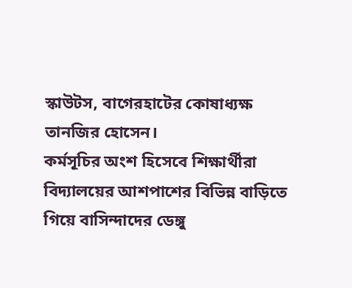স্কাউটস, বাগেরহাটের কোষাধ্যক্ষ তানজির হোসেন।
কর্মসূচির অংশ হিসেবে শিক্ষার্থীরা বিদ্যালয়ের আশপাশের বিভিন্ন বাড়িতে গিয়ে বাসিন্দাদের ডেঙ্গু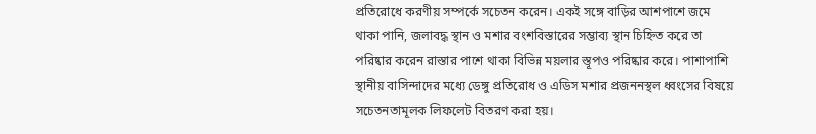প্রতিরোধে করণীয় সম্পর্কে সচেতন করেন। একই সঙ্গে বাড়ির আশপাশে জমে থাকা পানি, জলাবদ্ধ স্থান ও মশার বংশবিস্তারের সম্ভাব্য স্থান চিহ্নিত করে তা পরিষ্কার করেন রাস্তার পাশে থাকা বিভিন্ন ময়লার স্তূপও পরিষ্কার করে। পাশাপাশি স্থানীয় বাসিন্দাদের মধ্যে ডেঙ্গু প্রতিরোধ ও এডিস মশার প্রজননস্থল ধ্বংসের বিষয়ে সচেতনতামূলক লিফলেট বিতরণ করা হয়।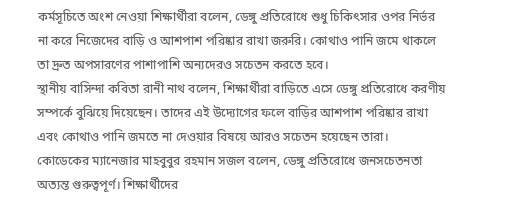কর্মসূচিতে অংশ নেওয়া শিক্ষার্থীরা বলেন, ডেঙ্গু প্রতিরোধে শুধু চিকিৎসার ওপর নির্ভর না করে নিজেদের বাড়ি ও আশপাশ পরিষ্কার রাখা জরুরি। কোথাও পানি জমে থাকলে তা দ্রুত অপসারণের পাশাপাশি অন্যদেরও সচেতন করতে হবে।
স্থানীয় বাসিন্দা কবিতা রানী নাথ বলেন, শিক্ষার্থীরা বাড়িতে এসে ডেঙ্গু প্রতিরোধে করণীয় সম্পর্কে বুঝিয়ে দিয়েছেন। তাদের এই উদ্যোগের ফলে বাড়ির আশপাশ পরিষ্কার রাখা এবং কোথাও পানি জমতে না দেওয়ার বিষয়ে আরও সচেতন হয়েছেন তারা।
কোডেকের ম্যানেজার মাহবুবুর রহমান সজল বলেন, ডেঙ্গু প্রতিরোধে জনসচেতনতা অত্যন্ত গুরুত্বপূর্ণ। শিক্ষার্থীদের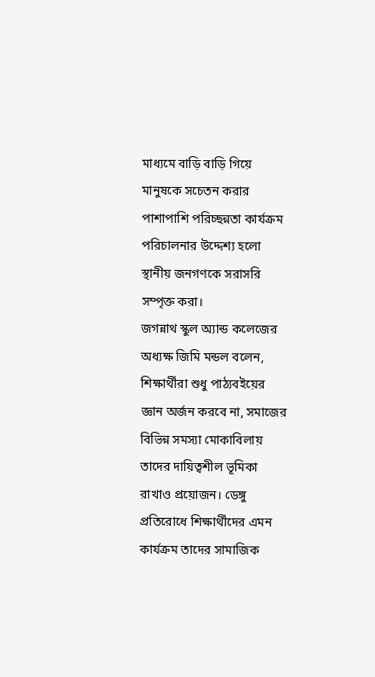মাধ্যমে বাড়ি বাড়ি গিয়ে মানুষকে সচেতন করার পাশাপাশি পরিচ্ছন্নতা কার্যক্রম পরিচালনার উদ্দেশ্য হলো স্থানীয় জনগণকে সরাসরি সম্পৃক্ত করা।
জগন্নাথ স্কুল অ্যান্ড কলেজের অধ্যক্ষ জিমি মন্ডল বলেন, শিক্ষার্থীরা শুধু পাঠ্যবইয়ের জ্ঞান অর্জন করবে না, সমাজের বিভিন্ন সমস্যা মোকাবিলায় তাদের দায়িত্বশীল ভূমিকা রাখাও প্রয়োজন। ডেঙ্গু প্রতিরোধে শিক্ষার্থীদের এমন কার্যক্রম তাদের সামাজিক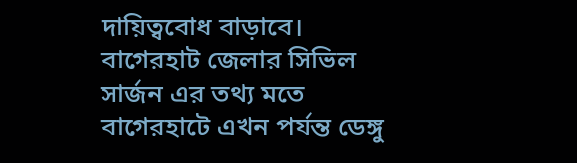দায়িত্ববোধ বাড়াবে।
বাগেরহাট জেলার সিভিল সার্জন এর তথ্য মতে বাগেরহাটে এখন পর্যন্ত ডেঙ্গু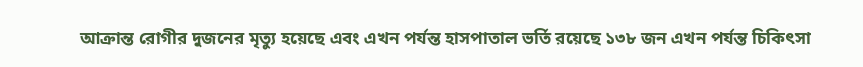আক্রান্ত রোগীর দুজনের মৃত্যু হয়েছে এবং এখন পর্যন্ত হাসপাতাল ভর্তি রয়েছে ১৩৮ জন এখন পর্যন্ত চিকিৎসা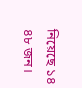নিয়েছে ১৪ ৪৮ জন।